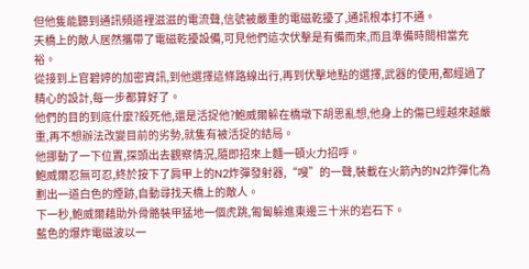但他隻能聽到通訊頻道裡滋滋的電流聲,信號被嚴重的電磁乾擾了,通訊根本打不通。
天橋上的敵人居然攜帶了電磁乾擾設備,可見他們這次伏擊是有備而來,而且準備時間相當充裕。
從接到上官碧婷的加密資訊,到他選擇這條路線出行,再到伏擊地點的選擇,武器的使用,都經過了精心的設計,每一步都算好了。
他們的目的到底什麼?殺死他,還是活捉他?鮑威爾躲在橋墩下胡思亂想,他身上的傷已經越來越嚴重,再不想辦法改變目前的劣勢,就隻有被活捉的結局。
他挪動了一下位置,探頭出去觀察情況,隨即招來上麵一頓火力招呼。
鮑威爾忍無可忍,終於按下了肩甲上的N2炸彈發射器,“嗖”的一聲,裝載在火箭內的N2炸彈化為劃出一道白色的煙跡,自動尋找天橋上的敵人。
下一秒,鮑威爾藉助外骨骼裝甲猛地一個虎跳,匍匐躲進東邊三十米的岩石下。
藍色的爆炸電磁波以一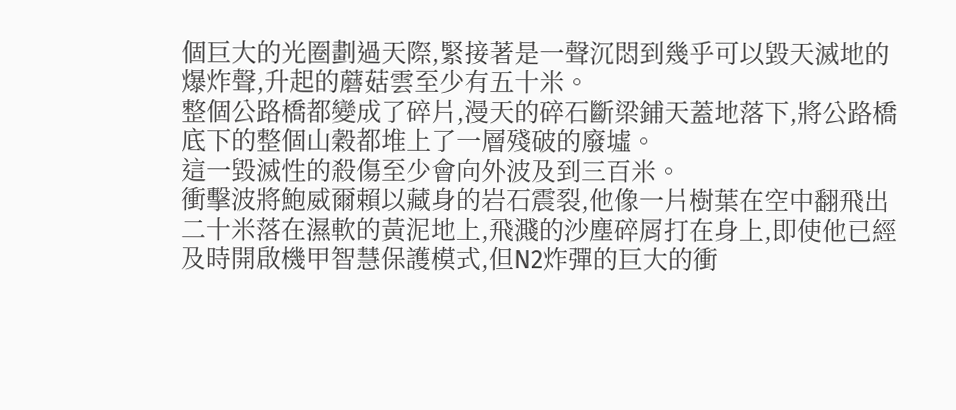個巨大的光圈劃過天際,緊接著是一聲沉悶到幾乎可以毀天滅地的爆炸聲,升起的蘑菇雲至少有五十米。
整個公路橋都變成了碎片,漫天的碎石斷梁鋪天蓋地落下,將公路橋底下的整個山穀都堆上了一層殘破的廢墟。
這一毀滅性的殺傷至少會向外波及到三百米。
衝擊波將鮑威爾賴以藏身的岩石震裂,他像一片樹葉在空中翻飛出二十米落在濕軟的黃泥地上,飛濺的沙塵碎屑打在身上,即使他已經及時開啟機甲智慧保護模式,但N2炸彈的巨大的衝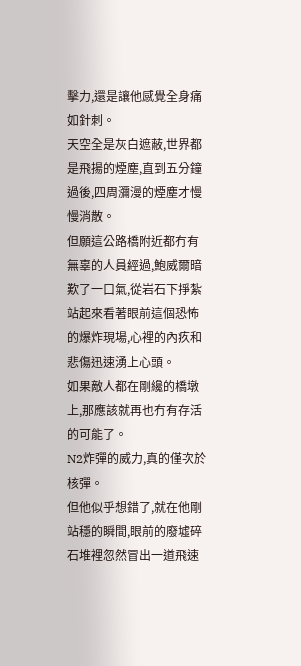擊力,還是讓他感覺全身痛如針刺。
天空全是灰白遮蔽,世界都是飛揚的煙塵,直到五分鐘過後,四周瀰漫的煙塵才慢慢消散。
但願這公路橋附近都冇有無辜的人員經過,鮑威爾暗歎了一口氣,從岩石下掙紮站起來看著眼前這個恐怖的爆炸現場,心裡的內疚和悲傷迅速湧上心頭。
如果敵人都在剛纔的橋墩上,那應該就再也冇有存活的可能了。
N2炸彈的威力,真的僅次於核彈。
但他似乎想錯了,就在他剛站穩的瞬間,眼前的廢墟碎石堆裡忽然冒出一道飛速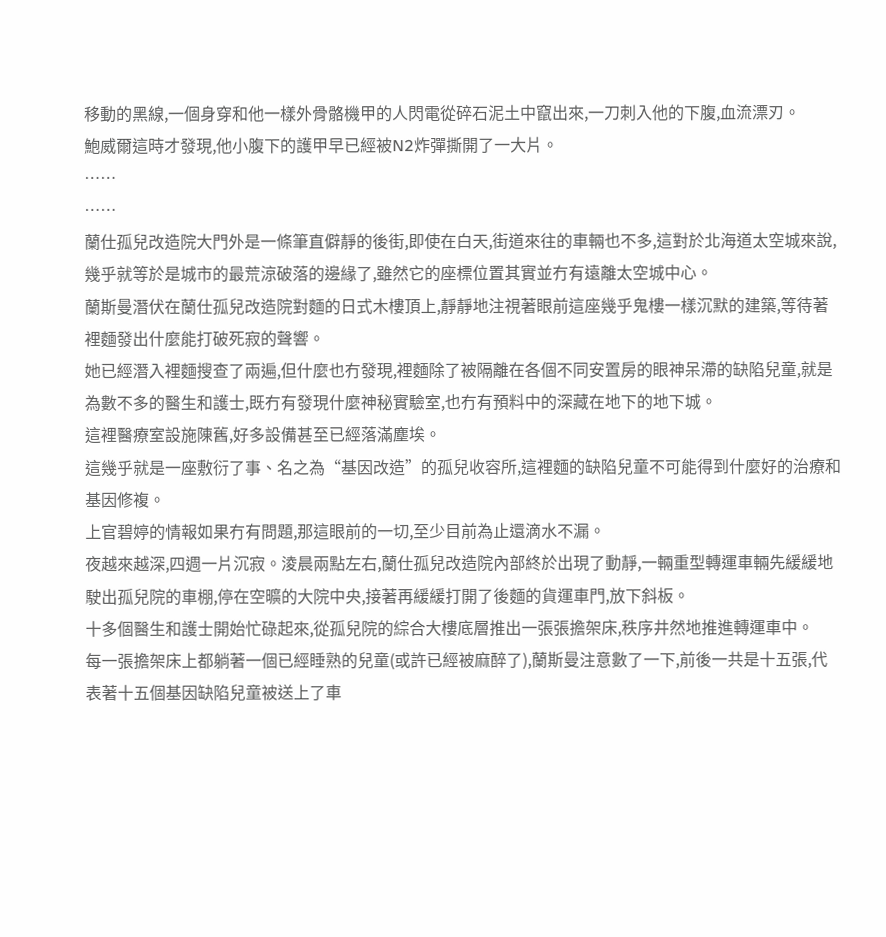移動的黑線,一個身穿和他一樣外骨骼機甲的人閃電從碎石泥土中竄出來,一刀刺入他的下腹,血流漂刃。
鮑威爾這時才發現,他小腹下的護甲早已經被N2炸彈撕開了一大片。
……
……
蘭仕孤兒改造院大門外是一條筆直僻靜的後街,即使在白天,街道來往的車輛也不多,這對於北海道太空城來說,幾乎就等於是城市的最荒涼破落的邊緣了,雖然它的座標位置其實並冇有遠離太空城中心。
蘭斯曼潛伏在蘭仕孤兒改造院對麵的日式木樓頂上,靜靜地注視著眼前這座幾乎鬼樓一樣沉默的建築,等待著裡麵發出什麼能打破死寂的聲響。
她已經潛入裡麵搜查了兩遍,但什麼也冇發現,裡麵除了被隔離在各個不同安置房的眼神呆滯的缺陷兒童,就是為數不多的醫生和護士,既冇有發現什麼神秘實驗室,也冇有預料中的深藏在地下的地下城。
這裡醫療室設施陳舊,好多設備甚至已經落滿塵埃。
這幾乎就是一座敷衍了事、名之為“基因改造”的孤兒收容所,這裡麵的缺陷兒童不可能得到什麼好的治療和基因修複。
上官碧婷的情報如果冇有問題,那這眼前的一切,至少目前為止還滴水不漏。
夜越來越深,四週一片沉寂。淩晨兩點左右,蘭仕孤兒改造院內部終於出現了動靜,一輛重型轉運車輛先緩緩地駛出孤兒院的車棚,停在空曠的大院中央,接著再緩緩打開了後麵的貨運車門,放下斜板。
十多個醫生和護士開始忙碌起來,從孤兒院的綜合大樓底層推出一張張擔架床,秩序井然地推進轉運車中。
每一張擔架床上都躺著一個已經睡熟的兒童(或許已經被麻醉了),蘭斯曼注意數了一下,前後一共是十五張,代表著十五個基因缺陷兒童被送上了車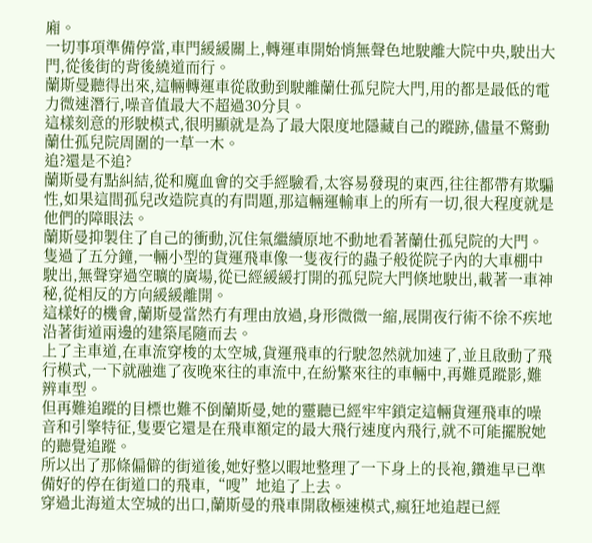廂。
一切事項準備停當,車門緩緩關上,轉運車開始悄無聲色地駛離大院中央,駛出大門,從後街的背後繞道而行。
蘭斯曼聽得出來,這輛轉運車從啟動到駛離蘭仕孤兒院大門,用的都是最低的電力微速潛行,噪音值最大不超過30分貝。
這樣刻意的形駛模式,很明顯就是為了最大限度地隱藏自己的蹤跡,儘量不驚動蘭仕孤兒院周圍的一草一木。
追?還是不追?
蘭斯曼有點糾結,從和魔血會的交手經驗看,太容易發現的東西,往往都帶有欺騙性,如果這間孤兒改造院真的有問題,那這輛運輸車上的所有一切,很大程度就是他們的障眼法。
蘭斯曼抑製住了自己的衝動,沉住氣繼續原地不動地看著蘭仕孤兒院的大門。
隻過了五分鐘,一輛小型的貨運飛車像一隻夜行的蟲子般從院子內的大車棚中駛出,無聲穿過空曠的廣場,從已經緩緩打開的孤兒院大門倏地駛出,載著一車神秘,從相反的方向緩緩離開。
這樣好的機會,蘭斯曼當然冇有理由放過,身形微微一縮,展開夜行術不徐不疾地沿著街道兩邊的建築尾隨而去。
上了主車道,在車流穿梭的太空城,貨運飛車的行駛忽然就加速了,並且啟動了飛行模式,一下就融進了夜晚來往的車流中,在紛繁來往的車輛中,再難覓蹤影,難辨車型。
但再難追蹤的目標也難不倒蘭斯曼,她的靈聽已經牢牢鎖定這輛貨運飛車的噪音和引擎特征,隻要它還是在飛車額定的最大飛行速度內飛行,就不可能擺脫她的聽覺追蹤。
所以出了那條偏僻的街道後,她好整以暇地整理了一下身上的長袍,鑽進早已準備好的停在街道口的飛車,“嗖”地追了上去。
穿過北海道太空城的出口,蘭斯曼的飛車開啟極速模式,瘋狂地追趕已經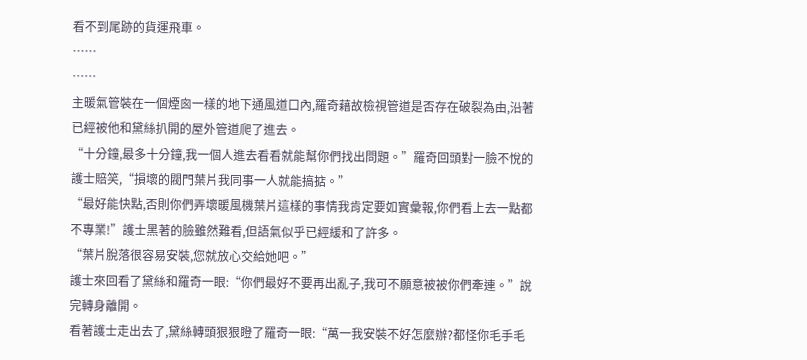看不到尾跡的貨運飛車。
……
……
主暖氣管裝在一個煙囪一樣的地下通風道口內,羅奇藉故檢視管道是否存在破裂為由,沿著已經被他和黛絲扒開的屋外管道爬了進去。
“十分鐘,最多十分鐘,我一個人進去看看就能幫你們找出問題。”羅奇回頭對一臉不悅的護士賠笑,“損壞的閥門葉片我同事一人就能搞掂。”
“最好能快點,否則你們弄壞暖風機葉片這樣的事情我肯定要如實彙報,你們看上去一點都不專業!”護士黑著的臉雖然難看,但語氣似乎已經緩和了許多。
“葉片脫落很容易安裝,您就放心交給她吧。”
護士來回看了黛絲和羅奇一眼:“你們最好不要再出亂子,我可不願意被被你們牽連。”說完轉身離開。
看著護士走出去了,黛絲轉頭狠狠瞪了羅奇一眼:“萬一我安裝不好怎麼辦?都怪你毛手毛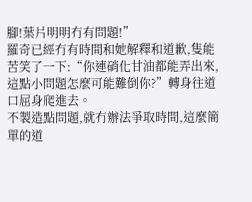腳!葉片明明冇有問題!”
羅奇已經冇有時間和她解釋和道歉,隻能苦笑了一下:“你連硝化甘油都能弄出來,這點小問題怎麼可能難倒你?”轉身往道口屈身爬進去。
不製造點問題,就冇辦法爭取時間,這麼簡單的道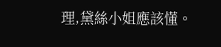理,黛絲小姐應該懂。